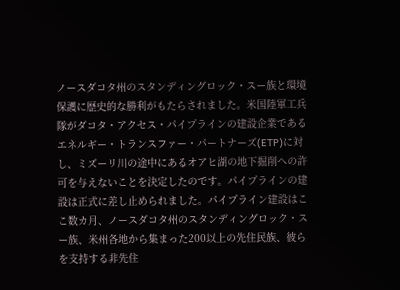ノースダコタ州のスタンディングロック・スー族と環境保護に歴史的な勝利がもたらされました。米国陸軍工兵隊がダコタ・アクセス・パイプラインの建設企業であるエネルギー・トランスファー・パートナーズ(ETP)に対し、ミズーリ川の途中にあるオアヒ湖の地下掘削への許可を与えないことを決定したのです。パイプラインの建設は正式に差し止められました。パイプライン建設はここ数カ月、ノースダコタ州のスタンディングロック・スー族、米州各地から集まった200以上の先住民族、彼らを支持する非先住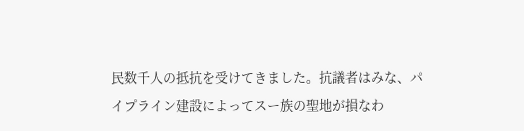民数千人の抵抗を受けてきました。抗議者はみな、パイプライン建設によってスー族の聖地が損なわ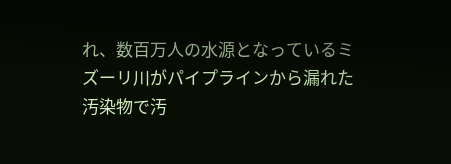れ、数百万人の水源となっているミズーリ川がパイプラインから漏れた汚染物で汚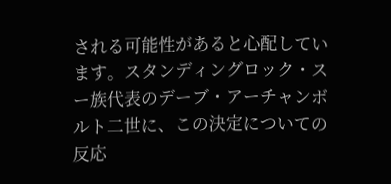される可能性があると心配しています。スタンディングロック・スー族代表のデーブ・アーチャンボルト二世に、この決定についての反応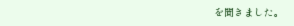を聞きました。